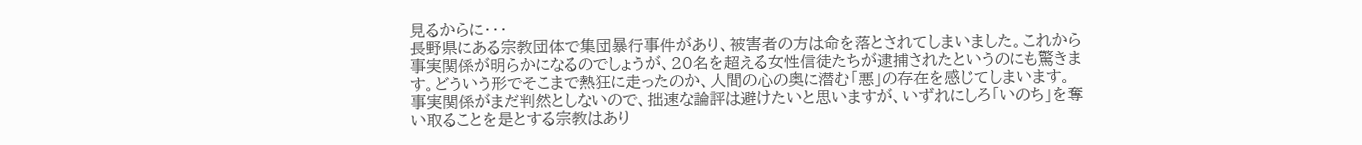見るからに・・・
長野県にある宗教団体で集団暴行事件があり、被害者の方は命を落とされてしまいました。これから事実関係が明らかになるのでしょうが、20名を超える女性信徒たちが逮捕されたというのにも驚きます。どういう形でそこまで熱狂に走ったのか、人間の心の奥に潜む「悪」の存在を感じてしまいます。事実関係がまだ判然としないので、拙速な論評は避けたいと思いますが、いずれにしろ「いのち」を奪い取ることを是とする宗教はあり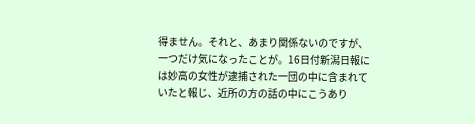得ません。それと、あまり関係ないのですが、一つだけ気になったことが。16日付新潟日報には妙高の女性が逮捕された一団の中に含まれていたと報じ、近所の方の話の中にこうあり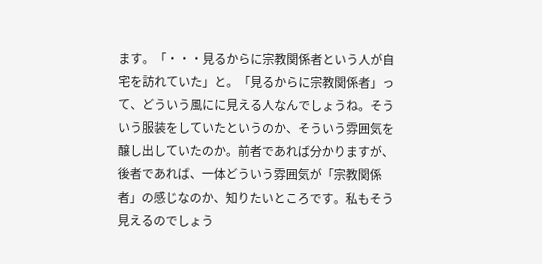ます。「・・・見るからに宗教関係者という人が自宅を訪れていた」と。「見るからに宗教関係者」って、どういう風にに見える人なんでしょうね。そういう服装をしていたというのか、そういう雰囲気を醸し出していたのか。前者であれば分かりますが、後者であれば、一体どういう雰囲気が「宗教関係者」の感じなのか、知りたいところです。私もそう見えるのでしょう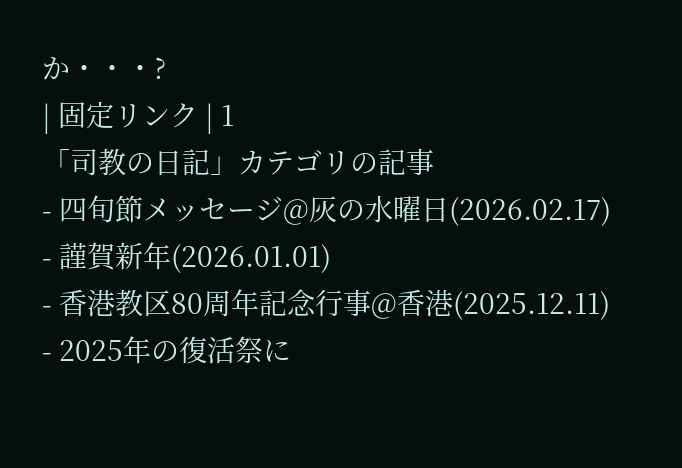か・・・?
| 固定リンク | 1
「司教の日記」カテゴリの記事
- 四旬節メッセージ@灰の水曜日(2026.02.17)
- 謹賀新年(2026.01.01)
- 香港教区80周年記念行事@香港(2025.12.11)
- 2025年の復活祭に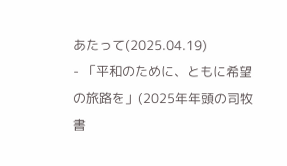あたって(2025.04.19)
- 「平和のために、ともに希望の旅路を」(2025年年頭の司牧書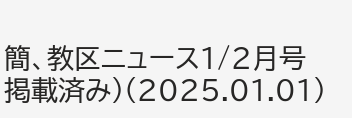簡、教区ニュース1/2月号掲載済み)(2025.01.01)